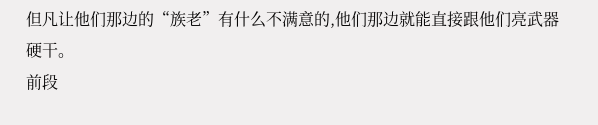但凡让他们那边的“族老”有什么不满意的,他们那边就能直接跟他们亮武器硬干。
前段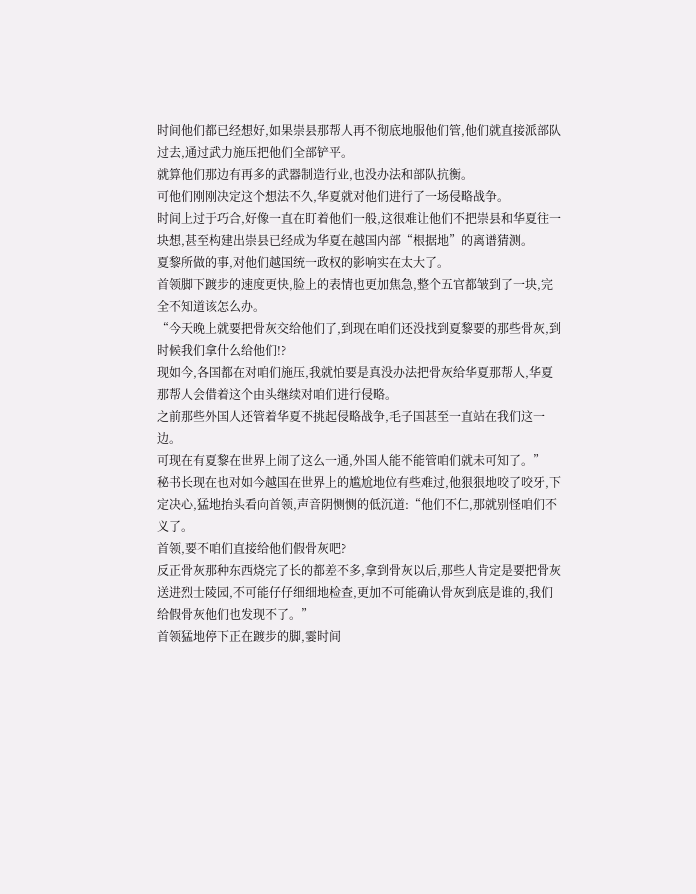时间他们都已经想好,如果崇县那帮人再不彻底地服他们管,他们就直接派部队过去,通过武力施压把他们全部铲平。
就算他们那边有再多的武器制造行业,也没办法和部队抗衡。
可他们刚刚决定这个想法不久,华夏就对他们进行了一场侵略战争。
时间上过于巧合,好像一直在盯着他们一般,这很难让他们不把崇县和华夏往一块想,甚至构建出崇县已经成为华夏在越国内部“根据地”的离谱猜测。
夏黎所做的事,对他们越国统一政权的影响实在太大了。
首领脚下踱步的速度更快,脸上的表情也更加焦急,整个五官都皱到了一块,完全不知道该怎么办。
“今天晚上就要把骨灰交给他们了,到现在咱们还没找到夏黎要的那些骨灰,到时候我们拿什么给他们!?
现如今,各国都在对咱们施压,我就怕要是真没办法把骨灰给华夏那帮人,华夏那帮人会借着这个由头继续对咱们进行侵略。
之前那些外国人还管着华夏不挑起侵略战争,毛子国甚至一直站在我们这一边。
可现在有夏黎在世界上闹了这么一通,外国人能不能管咱们就未可知了。”
秘书长现在也对如今越国在世界上的尴尬地位有些难过,他狠狠地咬了咬牙,下定决心,猛地抬头看向首领,声音阴恻恻的低沉道:“他们不仁,那就别怪咱们不义了。
首领,要不咱们直接给他们假骨灰吧?
反正骨灰那种东西烧完了长的都差不多,拿到骨灰以后,那些人肯定是要把骨灰送进烈士陵园,不可能仔仔细细地检查,更加不可能确认骨灰到底是谁的,我们给假骨灰他们也发现不了。”
首领猛地停下正在踱步的脚,霎时间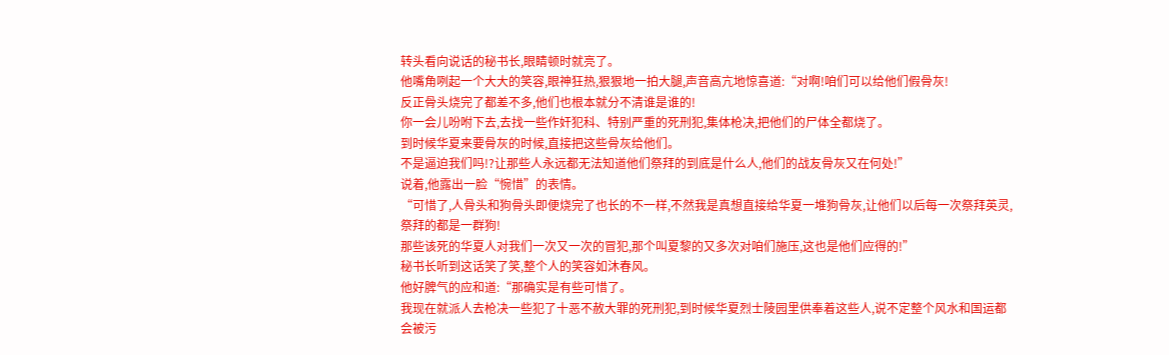转头看向说话的秘书长,眼睛顿时就亮了。
他嘴角咧起一个大大的笑容,眼神狂热,狠狠地一拍大腿,声音高亢地惊喜道:“对啊!咱们可以给他们假骨灰!
反正骨头烧完了都差不多,他们也根本就分不清谁是谁的!
你一会儿吩咐下去,去找一些作奸犯科、特别严重的死刑犯,集体枪决,把他们的尸体全都烧了。
到时候华夏来要骨灰的时候,直接把这些骨灰给他们。
不是逼迫我们吗!?让那些人永远都无法知道他们祭拜的到底是什么人,他们的战友骨灰又在何处!”
说着,他露出一脸“惋惜”的表情。
“可惜了,人骨头和狗骨头即便烧完了也长的不一样,不然我是真想直接给华夏一堆狗骨灰,让他们以后每一次祭拜英灵,祭拜的都是一群狗!
那些该死的华夏人对我们一次又一次的冒犯,那个叫夏黎的又多次对咱们施压,这也是他们应得的!”
秘书长听到这话笑了笑,整个人的笑容如沐春风。
他好脾气的应和道:“那确实是有些可惜了。
我现在就派人去枪决一些犯了十恶不赦大罪的死刑犯,到时候华夏烈士陵园里供奉着这些人,说不定整个风水和国运都会被污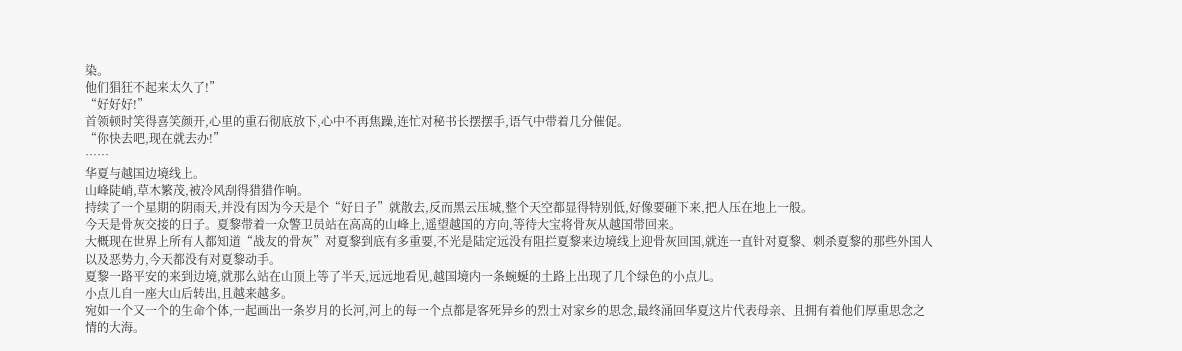染。
他们猖狂不起来太久了!”
“好好好!”
首领顿时笑得喜笑颜开,心里的重石彻底放下,心中不再焦躁,连忙对秘书长摆摆手,语气中带着几分催促。
“你快去吧,现在就去办!”
……
华夏与越国边境线上。
山峰陡峭,草木繁茂,被冷风刮得猎猎作响。
持续了一个星期的阴雨天,并没有因为今天是个“好日子”就散去,反而黑云压城,整个天空都显得特别低,好像要砸下来,把人压在地上一般。
今天是骨灰交接的日子。夏黎带着一众警卫员站在高高的山峰上,遥望越国的方向,等待大宝将骨灰从越国带回来。
大概现在世界上所有人都知道“战友的骨灰”对夏黎到底有多重要,不光是陆定远没有阻拦夏黎来边境线上迎骨灰回国,就连一直针对夏黎、刺杀夏黎的那些外国人以及恶势力,今天都没有对夏黎动手。
夏黎一路平安的来到边境,就那么站在山顶上等了半天,远远地看见,越国境内一条蜿蜒的土路上出现了几个绿色的小点儿。
小点儿自一座大山后转出,且越来越多。
宛如一个又一个的生命个体,一起画出一条岁月的长河,河上的每一个点都是客死异乡的烈士对家乡的思念,最终涌回华夏这片代表母亲、且拥有着他们厚重思念之情的大海。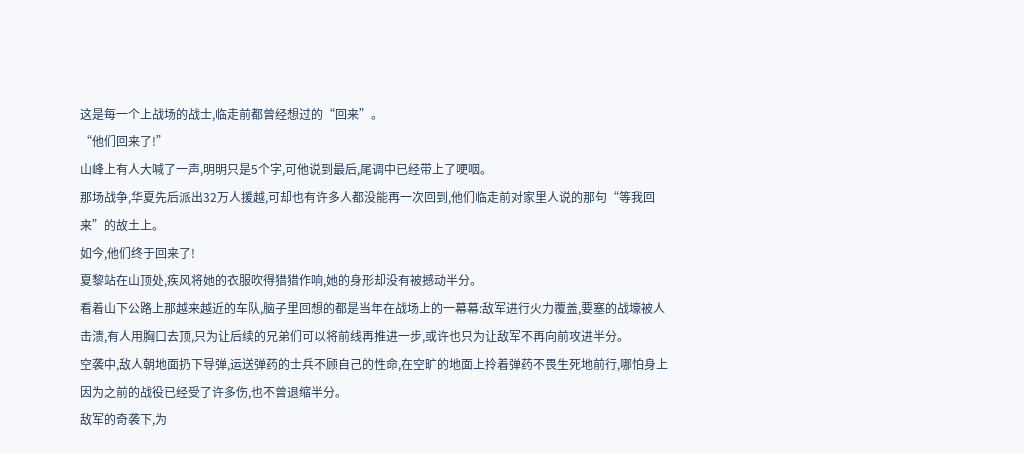这是每一个上战场的战士,临走前都曾经想过的“回来”。
“他们回来了!”
山峰上有人大喊了一声,明明只是5个字,可他说到最后,尾调中已经带上了哽咽。
那场战争,华夏先后派出32万人援越,可却也有许多人都没能再一次回到,他们临走前对家里人说的那句“等我回来”的故土上。
如今,他们终于回来了!
夏黎站在山顶处,疾风将她的衣服吹得猎猎作响,她的身形却没有被撼动半分。
看着山下公路上那越来越近的车队,脑子里回想的都是当年在战场上的一幕幕:敌军进行火力覆盖,要塞的战壕被人击溃,有人用胸口去顶,只为让后续的兄弟们可以将前线再推进一步,或许也只为让敌军不再向前攻进半分。
空袭中,敌人朝地面扔下导弹,运送弹药的士兵不顾自己的性命,在空旷的地面上拎着弹药不畏生死地前行,哪怕身上因为之前的战役已经受了许多伤,也不曾退缩半分。
敌军的奇袭下,为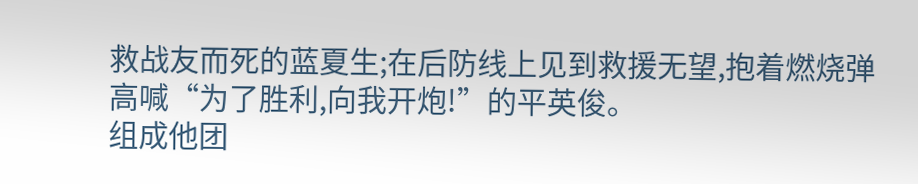救战友而死的蓝夏生;在后防线上见到救援无望,抱着燃烧弹高喊“为了胜利,向我开炮!”的平英俊。
组成他团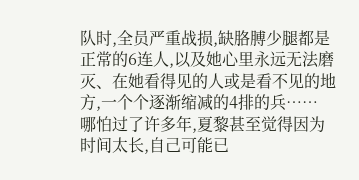队时,全员严重战损,缺胳膊少腿都是正常的6连人,以及她心里永远无法磨灭、在她看得见的人或是看不见的地方,一个个逐渐缩减的4排的兵……
哪怕过了许多年,夏黎甚至觉得因为时间太长,自己可能已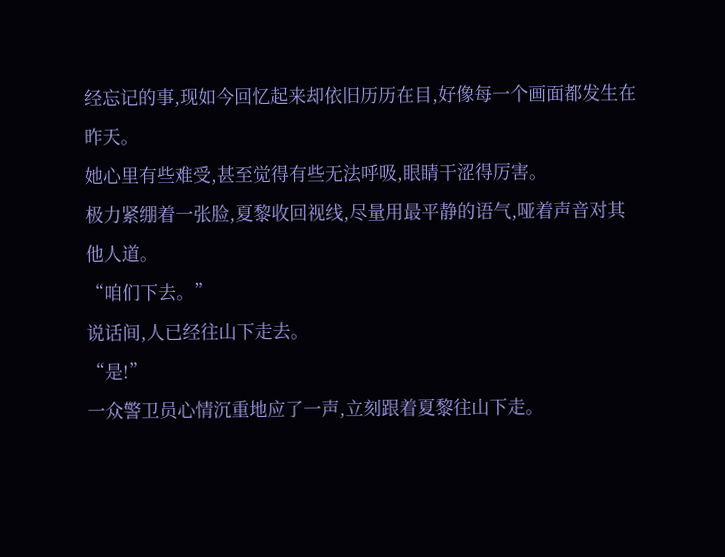经忘记的事,现如今回忆起来却依旧历历在目,好像每一个画面都发生在昨天。
她心里有些难受,甚至觉得有些无法呼吸,眼睛干涩得厉害。
极力紧绷着一张脸,夏黎收回视线,尽量用最平静的语气,哑着声音对其他人道。
“咱们下去。”
说话间,人已经往山下走去。
“是!”
一众警卫员心情沉重地应了一声,立刻跟着夏黎往山下走。